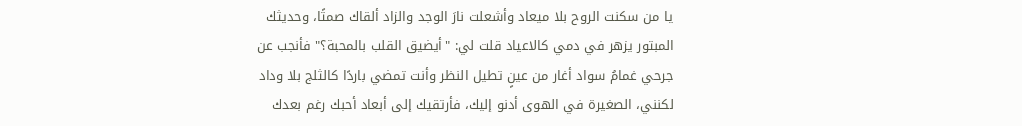يا من سكنت الروح بلا ميعاد وأشعلت نارَ الوجد والزاد ألقاك صمتًا، وحديثك المبتور يزهر في دمي كالاعياد قلت لي: "أيضيق القلب بالمحبة؟" فأنجب عن جرحي غمامُ سواد أغار من عينٍ تطيل النظر وأنت تمضي باردًا كالثلج بلا وداد لكنني، الصغيرة في الهوى أدنو إليك، فأرتقيك إلى أبعاد أحبك رغم بعدك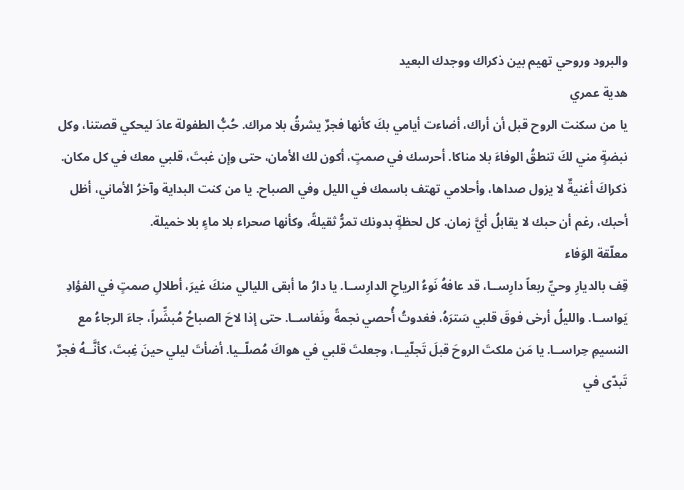والبرود وروحي تهيم بين ذكراك ووجدك البعيد
هدية عمري
يا من سكنت الروح قبل أن أراك، أضاءت أيامي بكَ كأنها فجرٌ يشرقُ بلا مراك. حُبُّ الطفولة عادَ ليحكي قصتنا، وكل نبضةٍ مني لكَ تنطقُ الوفاءَ بلا مناكا. أحرسك في صمتٍ، أكون لك الأمان، حتى وإن غبتَ، قلبي معك في كل مكان. ذكراكَ أغنيةٌ لا يزول صداها، وأحلامي تهتف باسمك في الليل وفي الصباح. يا من كنت البداية وآخرُ الأماني، أظل أحبك، رغم أن حبك لا يقابلُ أيَّ زمان. كل لحظةٍ بدونك تمرُّ ثقيلةً، وكأنها صحراء بلا ماءٍ بلا خميلة.
معلّقة الوَفاء
قِف بالديارِ وحيِّ ربعاً دارِســا، قد عافهُ نَوءُ الرياحِ الدارِســا. يا دارُ ما أبقى الليالي منكَ غيرَ، أطلالِ صمتٍ في الفؤادِ يَواســا. والليلُ أرخى فوقَ قلبي سَترَهُ، فغدوتُ أُحصي نجمةً ونَفاســا. حتى إذا لاحَ الصباحُ مُبشِّراً، جاءَ الرجاءُ مع النسيمِ حِراســا. يا مَن ملكتَ الروحَ قبلَ تَجلّيــا، وجعلتَ قلبي في هواكَ مُصلّــيا. أضأتَ ليلي حينَ غِبتَ، كأنَّــهُ فجرٌ تَبدّى في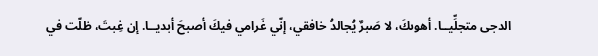الدجى متجلِّيــا. أهوىكَ، لا صَبرٌ يُجالدُ خافقي، إنّي غَرامي فيكَ أصبحَ أبديــا. إن غِبتَ، ظلّت في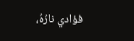فؤادي نارُهُ،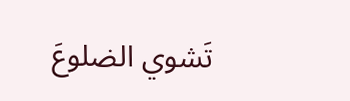تَشوي الضلوعَ